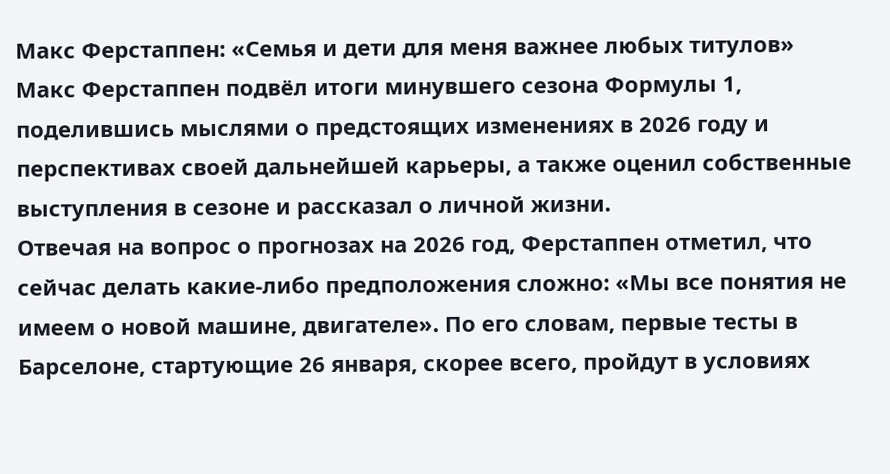Макс Ферстаппен: «Семья и дети для меня важнее любых титулов»
Макс Ферстаппен подвёл итоги минувшего сезона Формулы 1, поделившись мыслями о предстоящих изменениях в 2026 году и перспективах своей дальнейшей карьеры, а также оценил собственные выступления в сезоне и рассказал о личной жизни.
Отвечая на вопрос о прогнозах на 2026 год, Ферстаппен отметил, что сейчас делать какие-либо предположения сложно: «Мы все понятия не имеем о новой машине, двигателе». По его словам, первые тесты в Барселоне, стартующие 26 января, скорее всего, пройдут в условиях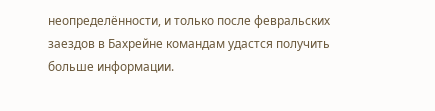неопределённости, и только после февральских заездов в Бахрейне командам удастся получить больше информации.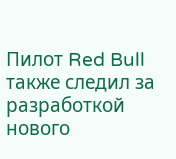Пилот Red Bull также следил за разработкой нового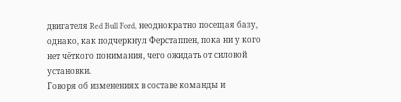двигателя Red Bull Ford, неоднократно посещая базу, однако, как подчеркнул Ферстаппен, пока ни у кого нет чёткого понимания, чего ожидать от силовой установки.
Говоря об изменениях в составе команды и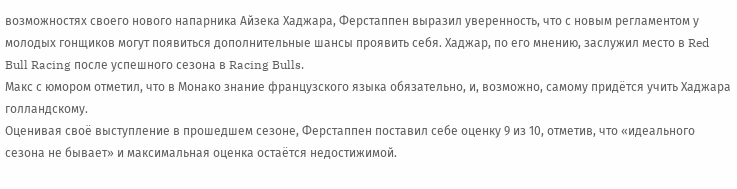возможностях своего нового напарника Айзека Хаджара, Ферстаппен выразил уверенность, что с новым регламентом у молодых гонщиков могут появиться дополнительные шансы проявить себя. Хаджар, по его мнению, заслужил место в Red Bull Racing после успешного сезона в Racing Bulls.
Макс с юмором отметил, что в Монако знание французского языка обязательно, и, возможно, самому придётся учить Хаджара голландскому.
Оценивая своё выступление в прошедшем сезоне, Ферстаппен поставил себе оценку 9 из 10, отметив, что «идеального сезона не бывает» и максимальная оценка остаётся недостижимой.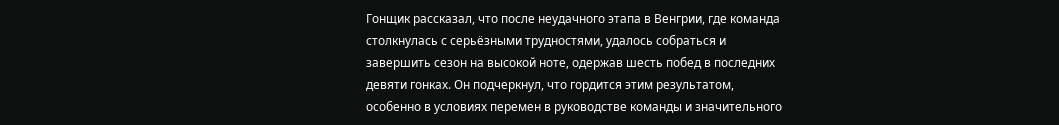Гонщик рассказал, что после неудачного этапа в Венгрии, где команда столкнулась с серьёзными трудностями, удалось собраться и завершить сезон на высокой ноте, одержав шесть побед в последних девяти гонках. Он подчеркнул, что гордится этим результатом, особенно в условиях перемен в руководстве команды и значительного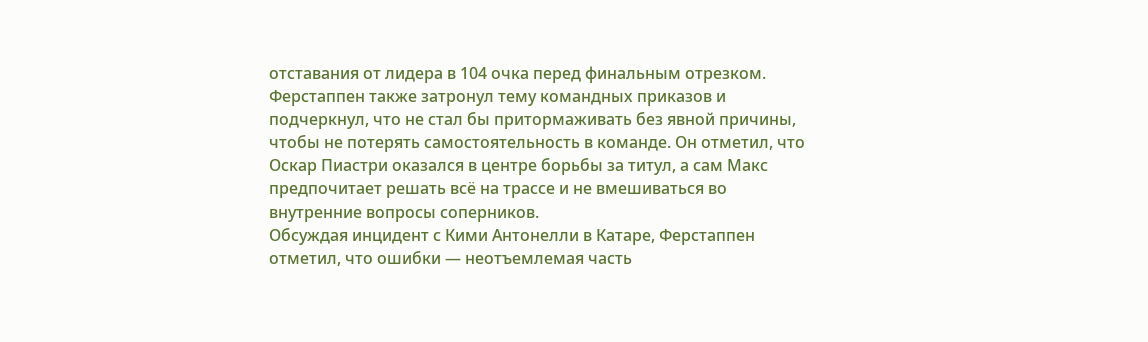отставания от лидера в 104 очка перед финальным отрезком.
Ферстаппен также затронул тему командных приказов и подчеркнул, что не стал бы притормаживать без явной причины, чтобы не потерять самостоятельность в команде. Он отметил, что Оскар Пиастри оказался в центре борьбы за титул, а сам Макс предпочитает решать всё на трассе и не вмешиваться во внутренние вопросы соперников.
Обсуждая инцидент с Кими Антонелли в Катаре, Ферстаппен отметил, что ошибки — неотъемлемая часть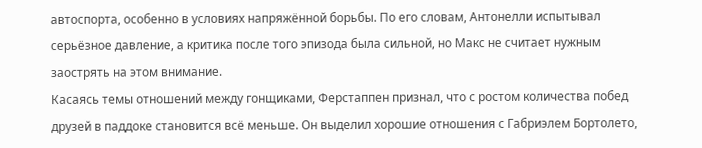автоспорта, особенно в условиях напряжённой борьбы. По его словам, Антонелли испытывал серьёзное давление, а критика после того эпизода была сильной, но Макс не считает нужным заострять на этом внимание.
Касаясь темы отношений между гонщиками, Ферстаппен признал, что с ростом количества побед друзей в паддоке становится всё меньше. Он выделил хорошие отношения с Габриэлем Бортолето,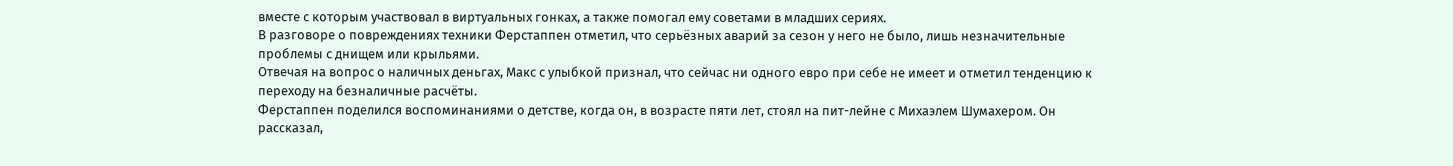вместе с которым участвовал в виртуальных гонках, а также помогал ему советами в младших сериях.
В разговоре о повреждениях техники Ферстаппен отметил, что серьёзных аварий за сезон у него не было, лишь незначительные проблемы с днищем или крыльями.
Отвечая на вопрос о наличных деньгах, Макс с улыбкой признал, что сейчас ни одного евро при себе не имеет и отметил тенденцию к переходу на безналичные расчёты.
Ферстаппен поделился воспоминаниями о детстве, когда он, в возрасте пяти лет, стоял на пит-лейне с Михаэлем Шумахером. Он рассказал,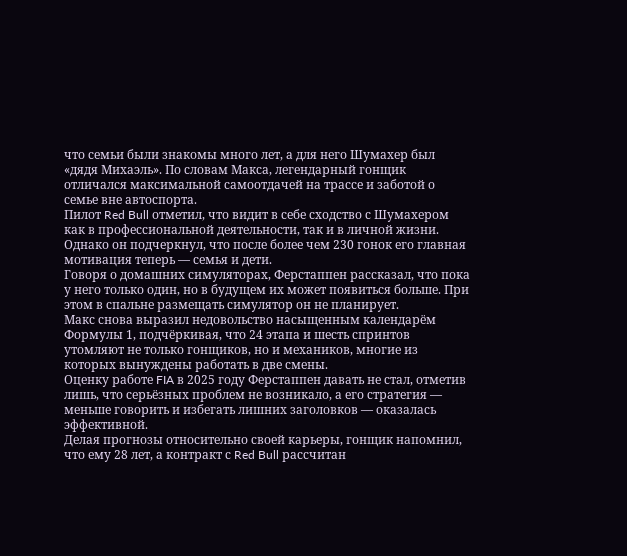что семьи были знакомы много лет, а для него Шумахер был «дядя Михаэль». По словам Макса, легендарный гонщик отличался максимальной самоотдачей на трассе и заботой о семье вне автоспорта.
Пилот Red Bull отметил, что видит в себе сходство с Шумахером как в профессиональной деятельности, так и в личной жизни. Однако он подчеркнул, что после более чем 230 гонок его главная мотивация теперь — семья и дети.
Говоря о домашних симуляторах, Ферстаппен рассказал, что пока у него только один, но в будущем их может появиться больше. При этом в спальне размещать симулятор он не планирует.
Макс снова выразил недовольство насыщенным календарём Формулы 1, подчёркивая, что 24 этапа и шесть спринтов утомляют не только гонщиков, но и механиков, многие из которых вынуждены работать в две смены.
Оценку работе FIA в 2025 году Ферстаппен давать не стал, отметив лишь, что серьёзных проблем не возникало, а его стратегия — меньше говорить и избегать лишних заголовков — оказалась эффективной.
Делая прогнозы относительно своей карьеры, гонщик напомнил, что ему 28 лет, а контракт с Red Bull рассчитан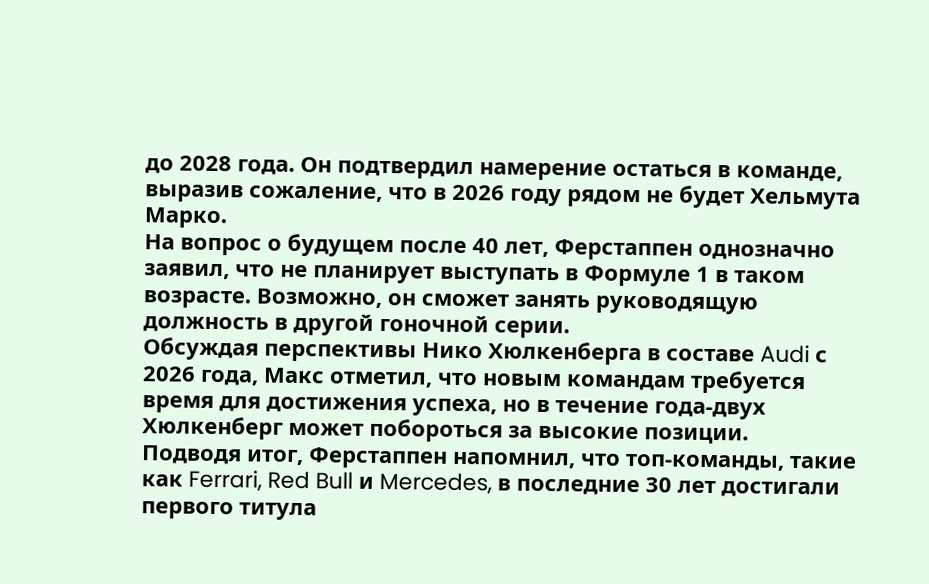до 2028 года. Он подтвердил намерение остаться в команде, выразив сожаление, что в 2026 году рядом не будет Хельмута Марко.
На вопрос о будущем после 40 лет, Ферстаппен однозначно заявил, что не планирует выступать в Формуле 1 в таком возрасте. Возможно, он сможет занять руководящую должность в другой гоночной серии.
Обсуждая перспективы Нико Хюлкенберга в составе Audi с 2026 года, Макс отметил, что новым командам требуется время для достижения успеха, но в течение года-двух Хюлкенберг может побороться за высокие позиции.
Подводя итог, Ферстаппен напомнил, что топ-команды, такие как Ferrari, Red Bull и Mercedes, в последние 30 лет достигали первого титула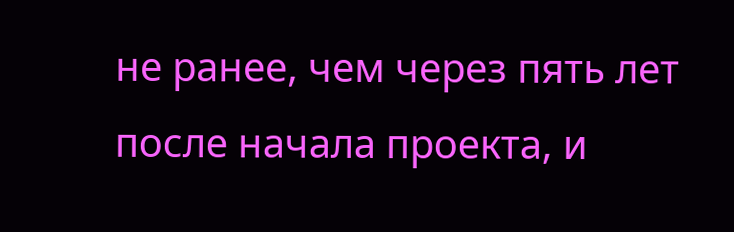не ранее, чем через пять лет после начала проекта, и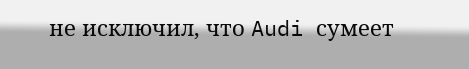не исключил, что Audi сумеет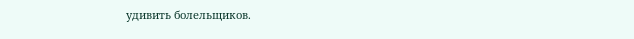удивить болельщиков.